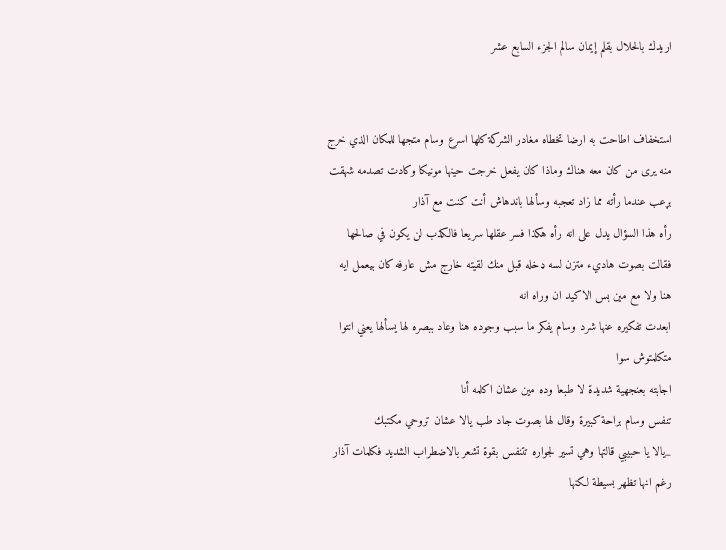اريدك بالحلال بقلم إيمان سالم الجزء السابع عشر


استخفاف اطاحت به ارضا تخطاه مغادر الشركة كلها اسرع وسام متجها للمكان الذي خرج منه يرى من كان معه هناك وماذا كان يفعل خرجت حينها مونيكا وكادت تصدمه شهقت بړعب عندما رأته مما زاد تعجبه وسألها باندهاش أنت كنت مع آذار
رأه هذا السؤال يدل على انه رأه هكذا فسر عقلها سريعا فالكذب لن يكون في صالحها فقالت بصوت هاديء متزن لسه ډخله قبل منك لقيته خارج مش عارفه كان بيعمل ايه هنا ولا مع مين بس الاكيد ان وراه انه
ابعدت تفكيره عنها شرد وسام يفكر ما سبب وجوده هنا وعاد ببصره لها يسألها يعني انتوا متكلمتوش سوا
اجابته بعنجهية شديدة لا طبعا وده مين عشان اكلمه أنا
تنفس وسام براحة كبيرة وقال لها بصوت جاد طب يالا عشان تروحي مكتبك
_يالا يا حبيبي قالتها وهي تسير لجواره تتنفس بقوة تشعر بالاضطراب الشديد فكلمات آذار رغم انها تظهر بسيطة لكنها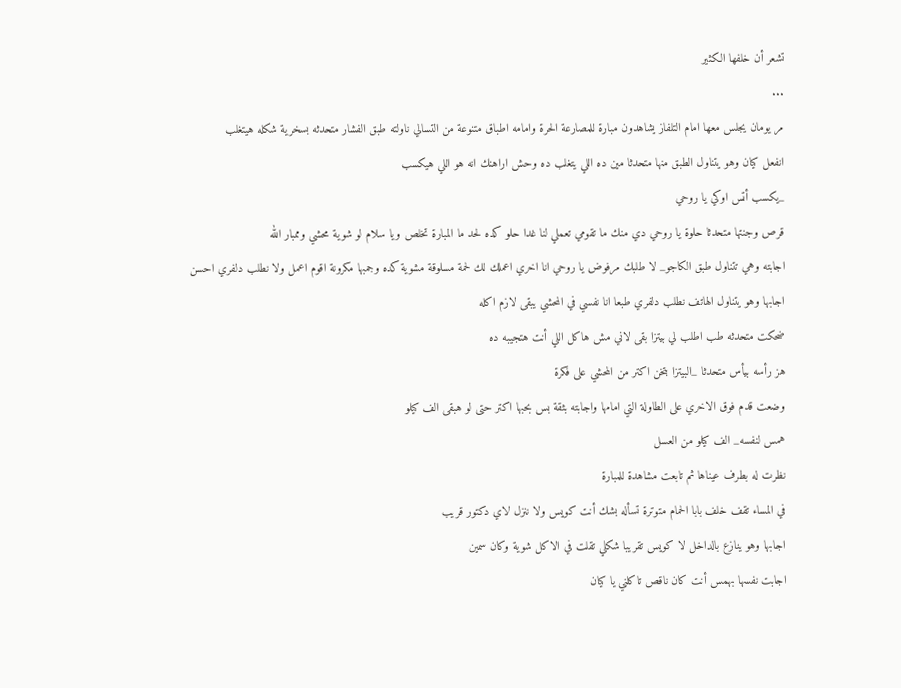تشعر أن خلفها الكثير
...
مر يومان يجلس معها امام التلفاز يشاهدون مبارة للمصارعة الحرة وامامه اطباق متنوعة من التسالي ناولته طبق الفشار متحدثه بسخرية شكله هيتغلب
انفعل كيان وهو يتناول الطبق منها متحدثا مين ده اللي يتغلب ده وحش اراهنك انه هو اللي هيكسب
_يكسب أتس اوكي يا روحي
قرص وجنتها متحدثا حلوة يا روحي دي منك ما تقومي تعملي لنا غدا حلو كده لحد ما المبارة تخلص ويا سلام لو شوية محشي وممبار الله
اجابته وهي تتناول طبق الكاجو_ لا طلبك مرفوض يا روحي انا اخري اعملك لك لحمة مسلوقة مشوية كده وجمبها مكرونة اقوم اعمل ولا نطلب دلفري احسن
اجابها وهو يتناول الهاتف نطلب دلفري طبعا انا نفسي في المحشي يبقى لازم اكله
ضحكت متحدثه طب اطلب لي بيتزا بقى لاني مش هاكل اللي أنت هتجيبه ده
هز رأسه بيأس متحدثا _البيتزا بتخن اكتر من المحشي على فكرة
وضعت قدم فوق الاخري على الطاولة التي امامها واجابته بثقة بس بحبها اكتر حتى لو هبقى الف كيلو
همس لنفسه_ الف كيلو من العسل
نظرت له بطرف عيناها ثم تابعت مشاهدة للمبارة
في المساء تقف خلف بابا الحمام متوترة تسأله بشك أنت كويس ولا ننزل لاي دكتور قريب
اجابها وهو ينازع بالداخل لا كويس تقريبا شكلي تقلت في الاكل شوية وكان سمين
اجابت نفسها بهمس أنت كان ناقص تاكلني يا كيان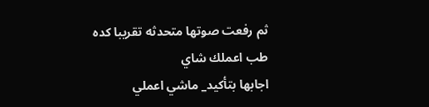ثم رفعت صوتها متحدثه تقريبا كده طب اعملك شاي
اجابها بتأكيد_ ماشي اعملي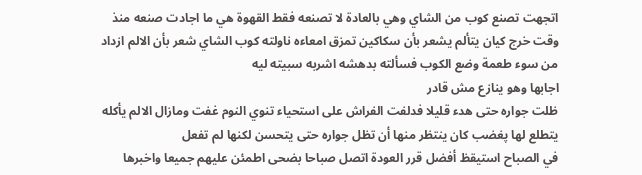اتجهت تصنع كوب من الشاي وهي بالعادة لا تصنعه فقط القهوة هي ما اجادت صنعه منذ وقت خرج كيان يتألم يشعر بأن سكاكين تمزق امعاءه ناولته كوب الشاي شعر بأن الالم ازداد من سوء طعمة وضع الكوب فسألته بدهشه اشربه سبيته ليه
اجابها وهو ينازع مش قادر
ظلت جواره حتى هدء قليلا فدلفت الفراش على استحياء تنوي النوم غفت ومازال الالم يأكله يتطلع لها پغضب كان ينتظر منها أن تظل جواره حتى يتحسن لكنها لم تفعل
في الصباح استيقظ أفضل قرر العودة اتصل صباحا بضحى اطمئن عليهم جميعا واخبرها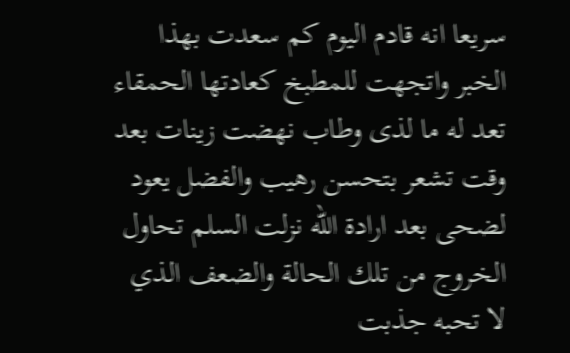سريعا انه قادم اليوم كم سعدت بهذا الخبر واتجهت للمطبخ كعادتها الحمقاء تعد له ما لذى وطاب نهضت زينات بعد وقت تشعر بتحسن رهيب والفضل يعود لضحى بعد ارادة الله نزلت السلم تحاول الخروج من تلك الحالة والضعف الذي لا تحبه جذبت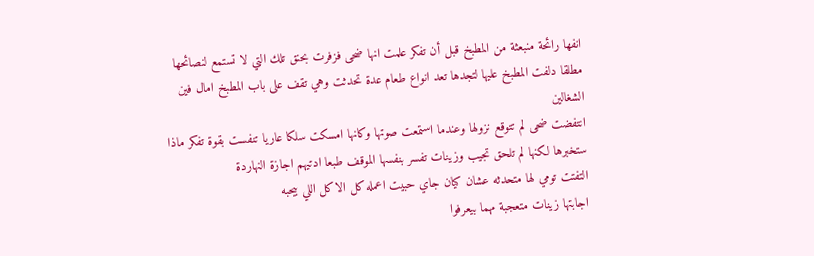انفها رائحة منبعثة من المطبخ قبل أن تفكر علمت انها ضحى فزفرت بحنق تلك التي لا تستمع لنصائحها مطلقا دلفت المطبخ عليها لتجدها تعد انواع طعام عدة تحدثت وهي تقف على باب المطبخ امال فين الشغالين
انتفضت ضحى لم تتوقع نزولها وعندما استمعت صوتها وكانها امسكت سلكا عاريا تنفست بقوة تفكر ماذا ستخبرها لكنها لم تلحق تجيب وزينات تفسر بنفسها الموقف طبعا ادتيهم اجازة النهاردة
التفتت تومي لها متحدثه عشان كيان جاي حبيت اعمله كل الاكل اللي بيحبه
اجابتها زينات متعجبة مهما بيعرفوا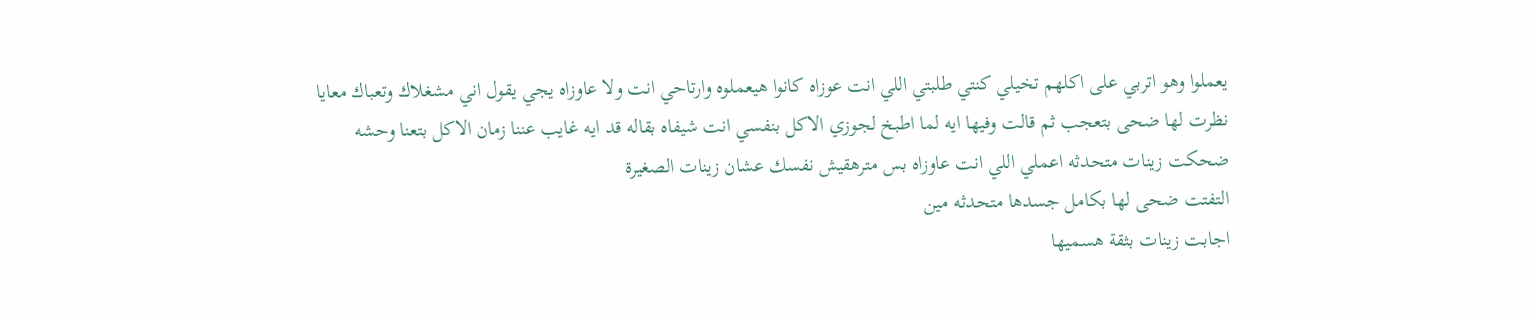يعملوا وهو اتربي على اكلهم تخيلي كنتي طلبتي اللي انت عوزاه كانوا هيعملوه وارتاحي انت ولا عاوزاه يجي يقول اني مشغلاك وتعباك معايا
نظرت لها ضحى بتعجب ثم قالت وفيها ايه لما اطبخ لجوزي الاكل بنفسي انت شيفاه بقاله قد ايه غايب عننا زمان الاكل بتعنا وحشه
ضحكت زينات متحدثه اعملي اللي انت عاوزاه بس مترهقيش نفسك عشان زينات الصغيرة
التفتت ضحى لها بكامل جسدها متحدثه مين
اجابت زينات بثقة هسميها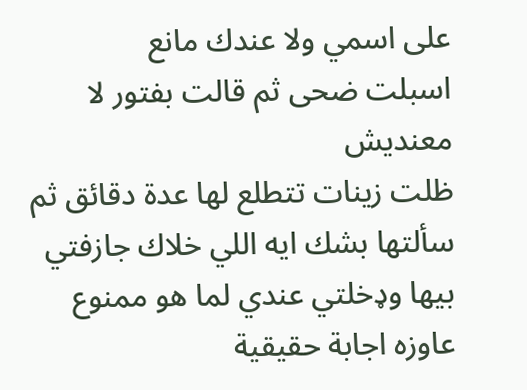على اسمي ولا عندك مانع
اسبلت ضحى ثم قالت بفتور لا معنديش
ظلت زينات تتطلع لها عدة دقائق ثم سألتها بشك ايه اللي خلاك جازفتي بيها وډخلتي عندي لما هو ممنوع عاوزه اجابة حقيقية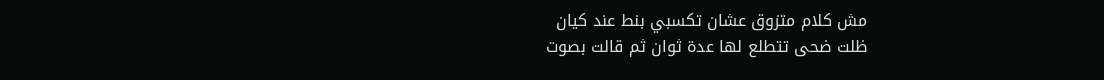مش كلام متزوق عشان تكسبي بنط عند كيان
ظلت ضحى تتطلع لها عدة ثوان ثم قالت بصوت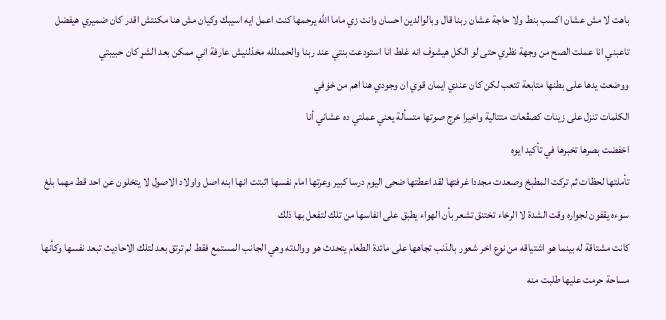باهت لا مش عشان اكسب بنط ولا حاجة عشان ربنا قال وبالوالدين احسان وانت زي ماما الله يرحمها كنت اعمل ايه اسيبك وكيان مش هنا مكنتش اقدر كان ضميري هيفضل تاعبني انا عملت الصح من وجهة نظري حتى لو الكل هيشوف انه غلط انا استودعت بنتي عند ربنا والحمدلله مخذلنيش عارفة اني ممكن بعد الشړ كان حبيبتي
ووضعت يدها على بطنها متابعة تتعب لكن كان عندي ايمان قوي ان وجودي هنا اهم من خۏفي
الكلمات تنزل على زينات كصڤعات متتالية واخيرا خرج صوتها متسألة يعني عملتي ده عشاني أنا
اخفضت بصرها تخبرها في تأكيد ايوه
تأملتها لحظات ثم تركت المطبخ وصعدت مجددا غرفتها لقد اعطتها ضحى اليوم درسا كبير وعرتها امام نفسها اثبتت انها ابنه اصل واولاد الاصول لا يتخلون عن احد قط مهما بلغ سوءه يقفون لجواره وقت الشدة لا الرخاء تختنق تشعر بأن الهواء يطبق على انفاسها من تلك لتفعل بها ذلك
كانت مشتاقة له بينما هو اشتياقه من نوع اخر شعور بالذنب تجاهها على مائدة الطعام يتحدث هو ووالدته وهي الجانب المستمع فقط لم ترتق بعد لتلك الاحاديث تبعد نفسها وكأنها مساحة حرمت عليها طلبت منه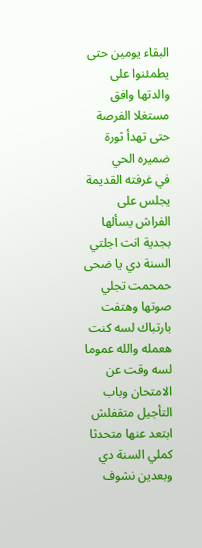البقاء يومين حتى يطمئنوا على والدتها وافق مستغلا الفرصة حتى تهدأ ثورة ضميره الحي
في غرفته القديمة يجلس على الفراش يسألها بجدية انت اجلتي السنة دي يا ضحى
حمحمت تجلي صوتها وهتفت بارتباك لسه كنت هعمله والله عموما لسه وقت عن الامتحان وباب التأجيل متقفلش
ابتعد عنها متحدثا كملي السنة دي وبعدين نشوف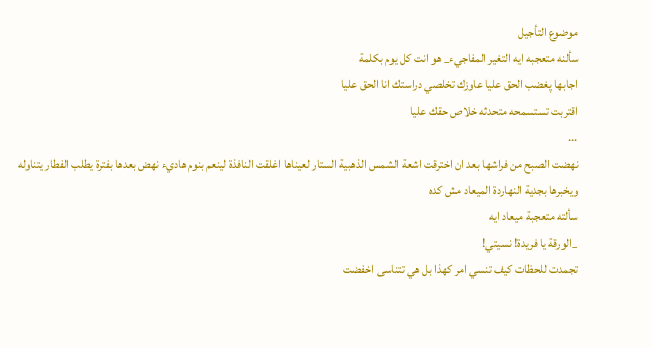موضوع التأجيل
سألنه متعجبه ايه التغير المفاجيء_ هو انت كل يوم بكلمة
اجابها پغضب الحق عليا عاوزك تخلصي دراستك انا الحق عليا
اقتربت تستسمحه متحدثه خلاص حقك عليا
...
نهضت الصبح من فراشها بعد ان اخترقت اشعة الشمس الذهبية الستار لعيناها اغلقت النافذة لينعم بنوم هاديء نهض بعدها بفترة يطلب الفطار يتناوله ويخبرها بجدية النهاردة الميعاد مش كده
سألته متعجبة ميعاد ايه
_الورقة يا فريدة! نسيتي!
تجمدت للحظات كيف تنسي امر كهذا بل هي تتناسى اخفضت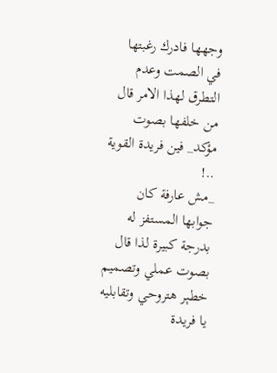وجهها فادرك رغبتها في الصمت وعدم التطرق لهذا الامر قال من خلفها بصوت مؤكد_ فين فريدة القوية ..!
_مش عارفة كان جوابها المستفز له بدرجة كبيرة لذا قال بصوت عملي وتصميم خطېر هتروحي وتقابليه يا فريدة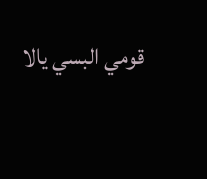قومي البسي يالا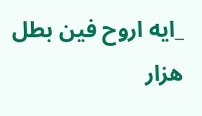_ايه اروح فين بطل هزار